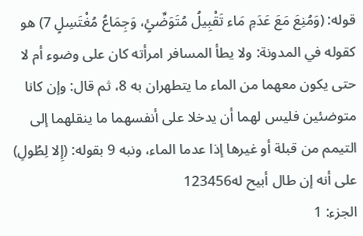قوله: (وَمُنِعَ مَعَ عَدَمِ مَاء تَقْبِيلُ مُتَوَضِّئٍ، وَجِمَاعُ مُغْتَسِلٍ 7) هو كقوله في المدونة: ولا يطأ المسافر امرأته كان على وضوء أم لا حتى يكون معهما من الماء ما يتطهران به 8، ثم قال: وإن كانا متوضئين فليس لهما أن يدخلا على أنفسهما ما ينقلهما إلى التيمم من قبلة أو غيرها إذا عدما الماء، ونبه 9 بقوله: (إِلا لِطُولِ) على أنه إن طال أبيح له123456
الجزء: 1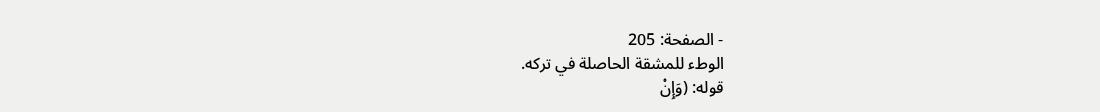- الصفحة: 205
الوطء للمشقة الحاصلة في تركه.
قوله: (وَإِنْ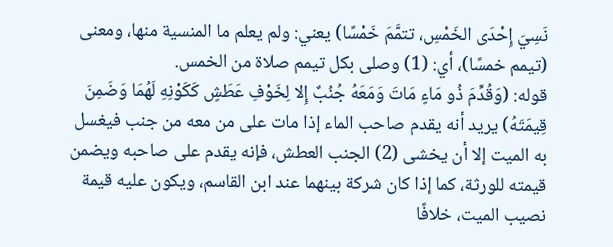نَسِيَ إِحْدَى الخَمْسِ، تتمَّمَ خَمْسًا) يعني: ولم يعلم ما المنسية منها، ومعنى (تيمم خمسًا)، أي: (1) وصلى بكل تيمم صلاة من الخمس.
قوله: (وَقُدِّمَ ذُو مَاءٍ مَاتَ وَمَعَهُ جُنُبٌ إِلا لِخَوْفِ عَطَشٍ كَكَوْنِهِ لَهُمَا وَضَمِنَ قِيمَتَهُ) يريد أنه يقدم صاحب الماء إذا مات على من معه من جنب فيغسل به الميت إلا أن يخشى (2) الجنب العطش، فإنه يقدم على صاحبه ويضمن قيمته للورثة، كما إذا كان شركة بينهما عند ابن القاسم، ويكون عليه قيمة نصيب الميت، خلافًا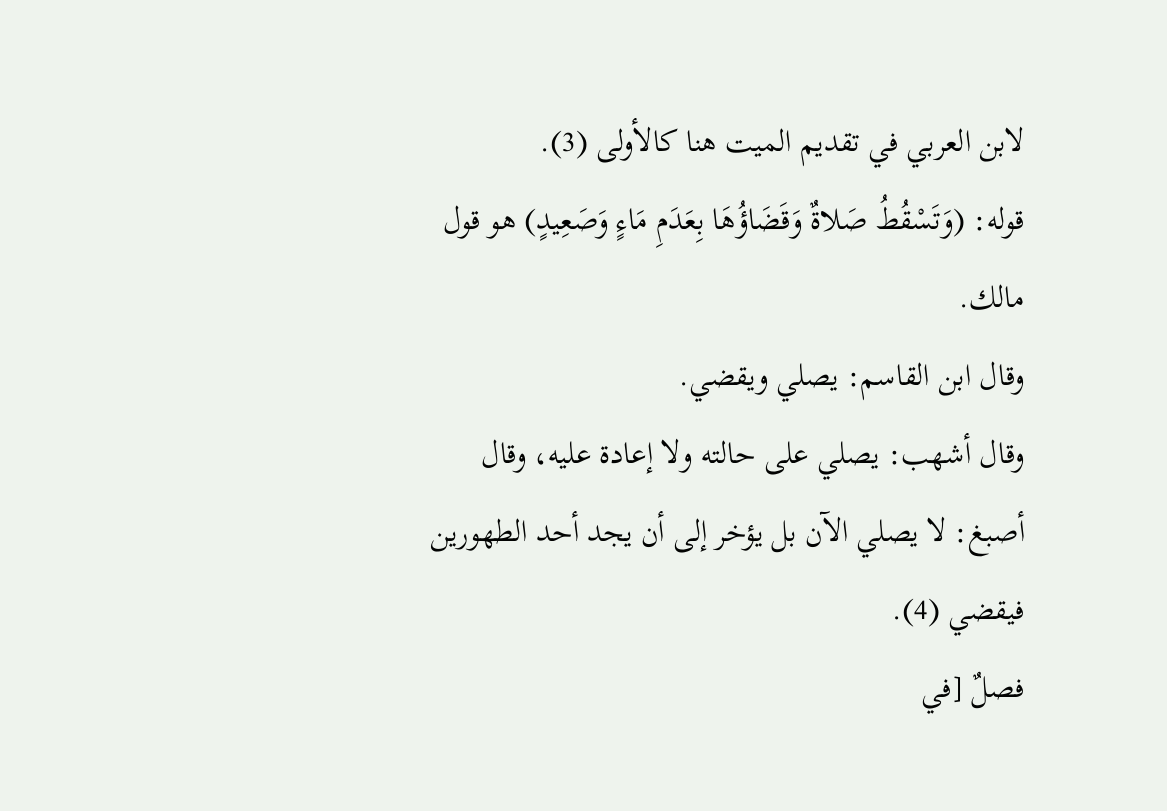لابن العربي في تقديم الميت هنا كالأولى (3).
قوله: (وَتَسْقُطُ صَلاةٌ وَقَضَاؤُهَا بِعَدَمِ مَاءٍ وَصَعِيدٍ) هو قول مالك.
وقال ابن القاسم: يصلي ويقضي.
وقال أشهب: يصلي على حالته ولا إعادة عليه، وقال أصبغ: لا يصلي الآن بل يؤخر إلى أن يجد أحد الطهورين فيقضي (4).
فصلٌ [في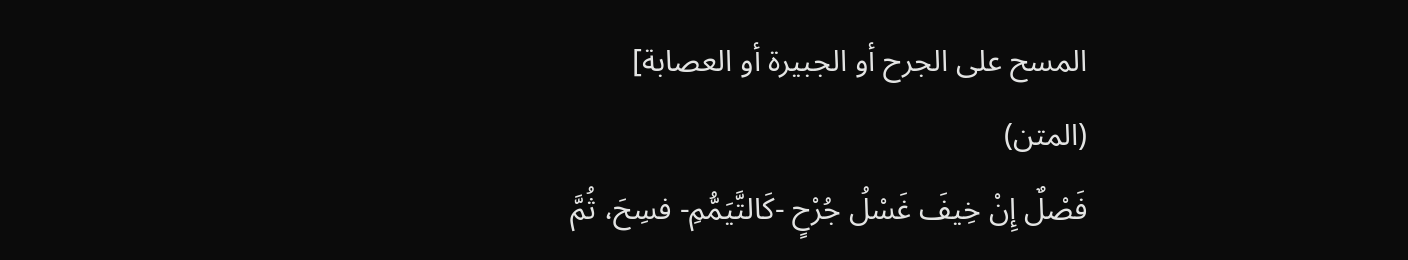المسح على الجرح أو الجبيرة أو العصابة]
(المتن)
فَصْلٌ إِنْ خِيفَ غَسْلُ جُرْحٍ -كَالتَّيَمُّمِ- فسِحَ، ثُمَّ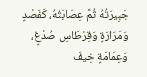جَبِيرَتُهُ ثُمَّ عِصَابَتُهُ، كَفَصْدٍ وَمَرَارَةٍ وَقِرْطَاسِ صُدْغٍ، وَعِمَامَةٍ خِيفَ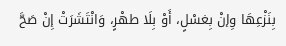بِنَزْعِهَا وِإنْ بِغسْلٍ، أَوْ بِلَا طهْرٍ، وَانْتَشَرَتْ إِنْ صَحَّ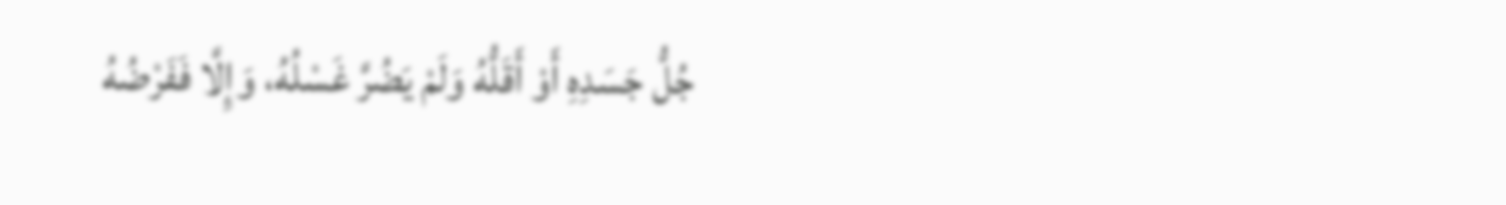جُلُّ جَسَدِهِ أَوْ أَقَلُّهُ وَلَمْ يَضُرَّ غَسْلُهُ، وَإِلَّا فَفَرْضُهُ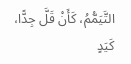التَّيَمُّمُ، كَأَنْ قَلَّ جِدًّا، كَيَدٍ